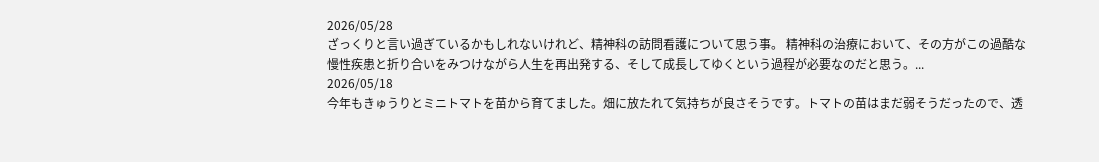2026/05/28
ざっくりと言い過ぎているかもしれないけれど、精神科の訪問看護について思う事。 精神科の治療において、その方がこの過酷な慢性疾患と折り合いをみつけながら人生を再出発する、そして成長してゆくという過程が必要なのだと思う。...
2026/05/18
今年もきゅうりとミニトマトを苗から育てました。畑に放たれて気持ちが良さそうです。トマトの苗はまだ弱そうだったので、透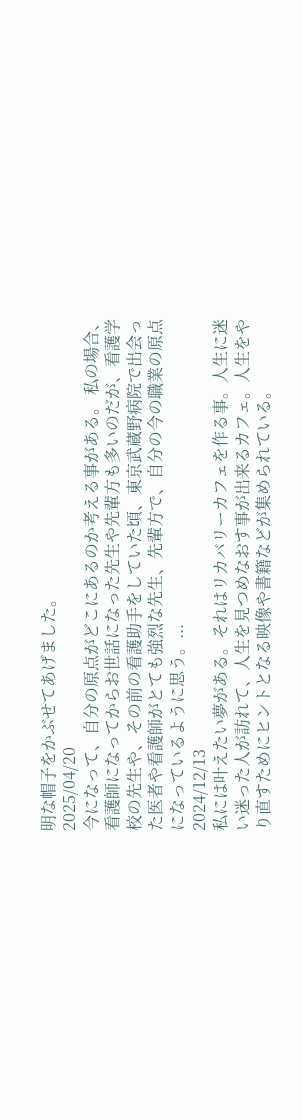明な帽子をかぶせてあげました。
2025/04/20
今になって、自分の原点がどこにあるのか考える事がある。 私の場合、看護師になってからお世話になった先生や先輩方も多いのだが、看護学校の先生や、その前の看護助手をしていた頃、東京武蔵野病院で出会った医者や看護師がとても強烈な先生、先輩方で、自分の今の職業の原点になっているように思う。...
2024/12/13
私には叶えたい夢がある。それはリカバリーカフェを作る事。人生に迷い迷った人が訪れて、人生を見つめなおす事が出来るカフェ。人生をやり直すためにヒントとなる映像や書籍などが集められている。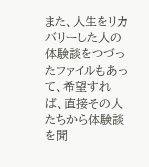また、人生をリカバリーした人の体験談をつづったファイルもあって、希望すれば、直接その人たちから体験談を聞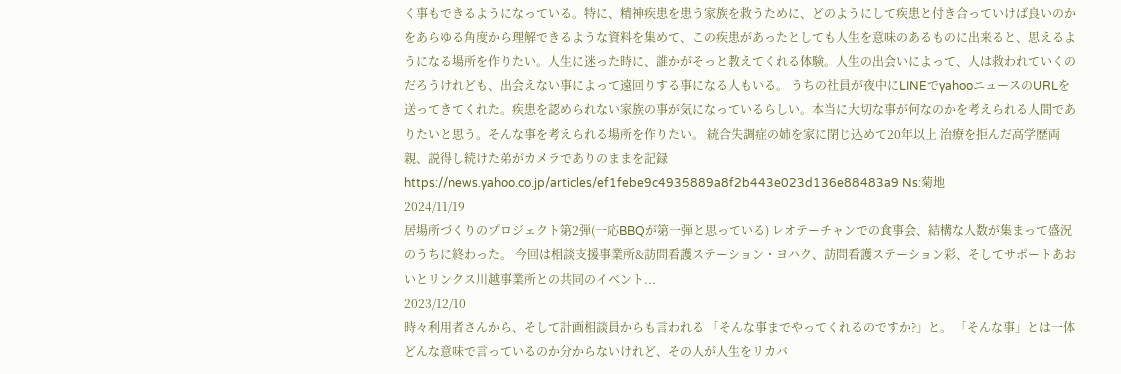く事もできるようになっている。特に、精神疾患を患う家族を救うために、どのようにして疾患と付き合っていけば良いのかをあらゆる角度から理解できるような資料を集めて、この疾患があったとしても人生を意味のあるものに出来ると、思えるようになる場所を作りたい。人生に迷った時に、誰かがそっと教えてくれる体験。人生の出会いによって、人は救われていくのだろうけれども、出会えない事によって遠回りする事になる人もいる。 うちの社員が夜中にLINEでyahooニュースのURLを送ってきてくれた。疾患を認められない家族の事が気になっているらしい。本当に大切な事が何なのかを考えられる人間でありたいと思う。そんな事を考えられる場所を作りたい。 統合失調症の姉を家に閉じ込めて20年以上 治療を拒んだ高学歴両親、説得し続けた弟がカメラでありのままを記録https://news.yahoo.co.jp/articles/ef1febe9c4935889a8f2b443e023d136e88483a9 Ns:菊地
2024/11/19
居場所づくりのプロジェクト第2弾(一応BBQが第一弾と思っている) レオテーチャンでの食事会、結構な人数が集まって盛況のうちに終わった。 今回は相談支援事業所&訪問看護ステーション・ヨハク、訪問看護ステーション彩、そしてサポートあおいとリンクス川越事業所との共同のイベント...
2023/12/10
時々利用者さんから、そして計画相談員からも言われる 「そんな事までやってくれるのですか?」と。 「そんな事」とは一体どんな意味で言っているのか分からないけれど、その人が人生をリカバ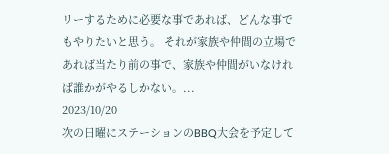リーするために必要な事であれば、どんな事でもやりたいと思う。 それが家族や仲間の立場であれば当たり前の事で、家族や仲間がいなければ誰かがやるしかない。...
2023/10/20
次の日曜にステーションのBBQ大会を予定して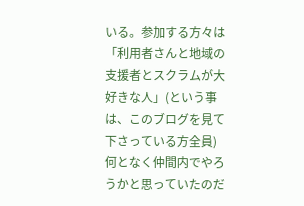いる。参加する方々は「利用者さんと地域の支援者とスクラムが大好きな人」(という事は、このブログを見て下さっている方全員)何となく仲間内でやろうかと思っていたのだ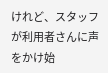けれど、スタッフが利用者さんに声をかけ始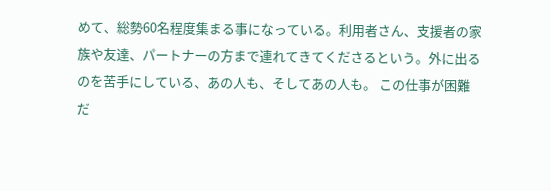めて、総勢60名程度集まる事になっている。利用者さん、支援者の家族や友達、パートナーの方まで連れてきてくださるという。外に出るのを苦手にしている、あの人も、そしてあの人も。 この仕事が困難だ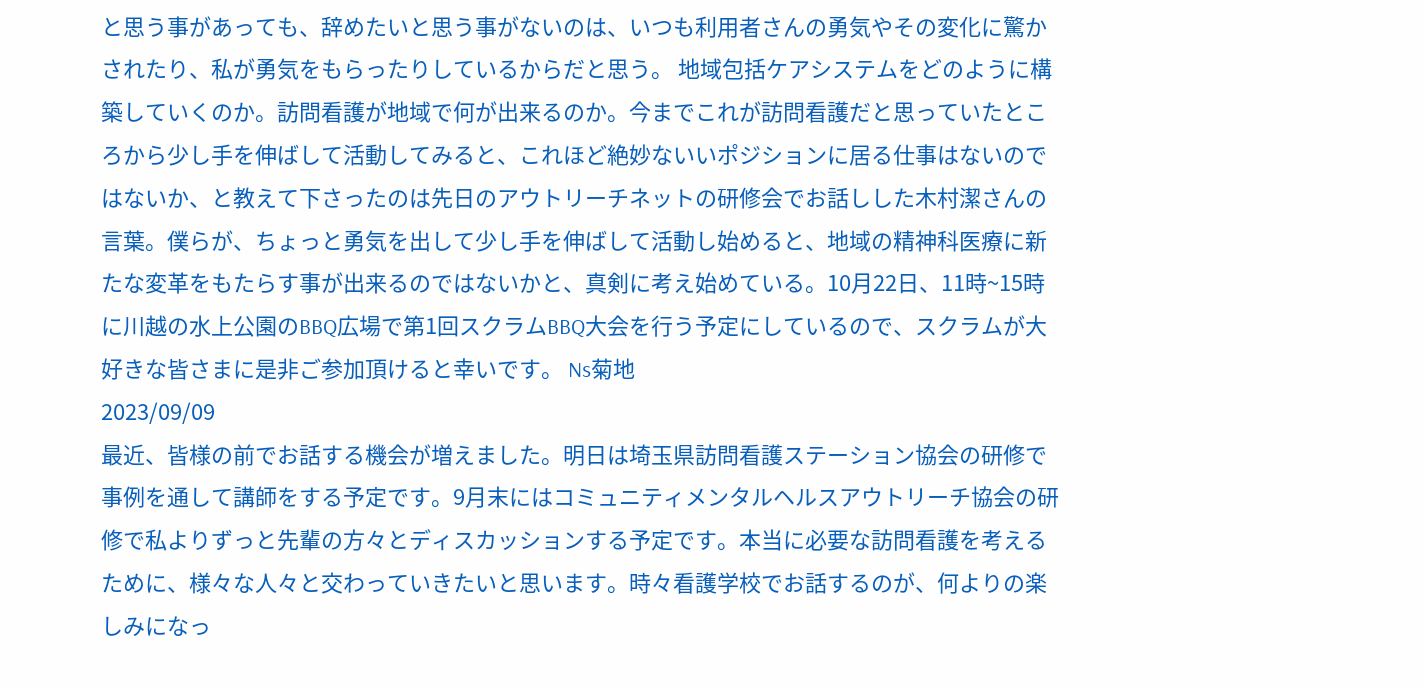と思う事があっても、辞めたいと思う事がないのは、いつも利用者さんの勇気やその変化に驚かされたり、私が勇気をもらったりしているからだと思う。 地域包括ケアシステムをどのように構築していくのか。訪問看護が地域で何が出来るのか。今までこれが訪問看護だと思っていたところから少し手を伸ばして活動してみると、これほど絶妙ないいポジションに居る仕事はないのではないか、と教えて下さったのは先日のアウトリーチネットの研修会でお話しした木村潔さんの言葉。僕らが、ちょっと勇気を出して少し手を伸ばして活動し始めると、地域の精神科医療に新たな変革をもたらす事が出来るのではないかと、真剣に考え始めている。10月22日、11時~15時に川越の水上公園のBBQ広場で第1回スクラムBBQ大会を行う予定にしているので、スクラムが大好きな皆さまに是非ご参加頂けると幸いです。 Ns菊地
2023/09/09
最近、皆様の前でお話する機会が増えました。明日は埼玉県訪問看護ステーション協会の研修で事例を通して講師をする予定です。9月末にはコミュニティメンタルヘルスアウトリーチ協会の研修で私よりずっと先輩の方々とディスカッションする予定です。本当に必要な訪問看護を考えるために、様々な人々と交わっていきたいと思います。時々看護学校でお話するのが、何よりの楽しみになっ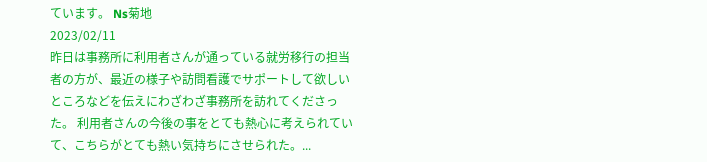ています。 Ns菊地
2023/02/11
昨日は事務所に利用者さんが通っている就労移行の担当者の方が、最近の様子や訪問看護でサポートして欲しいところなどを伝えにわざわざ事務所を訪れてくださった。 利用者さんの今後の事をとても熱心に考えられていて、こちらがとても熱い気持ちにさせられた。...